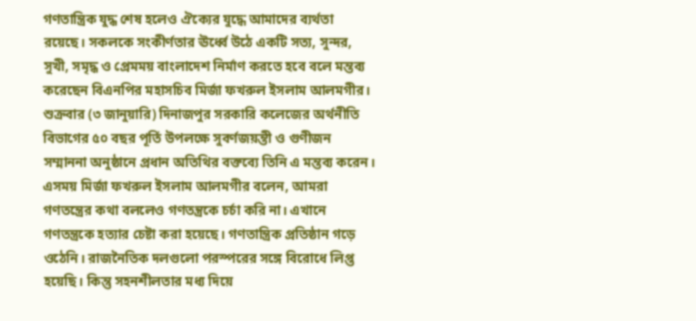গণতান্ত্রিক যুদ্ধ শেষ হলেও ঐক্যের যুদ্ধে আমাদের ব্যর্থতা রয়েছে। সকলকে সংকীর্ণতার ঊর্ধ্বে উঠে একটি সত্য, সুন্দর, সুখী, সমৃদ্ধ ও প্রেমময় বাংলাদেশ নির্মাণ করতে হবে বলে মন্তব্য করেছেন বিএনপির মহাসচিব মির্জা ফখরুল ইসলাম আলমগীর।
শুক্রবার (৩ জানুয়ারি) দিনাজপুর সরকারি কলেজের অর্থনীতি বিভাগের ৫০ বছর পূর্তি উপলক্ষে সুবর্ণজয়ন্তী ও গুণীজন সম্মাননা অনুষ্ঠানে প্রধান অতিথির বক্তব্যে তিনি এ মন্তব্য করেন।
এসময় মির্জা ফখরুল ইসলাম আলমগীর বলেন, আমরা গণতন্ত্রের কথা বললেও গণতন্ত্রকে চর্চা করি না। এখানে গণতন্ত্রকে হত্যার চেষ্টা করা হয়েছে। গণতান্ত্রিক প্রতিষ্ঠান গড়ে ওঠেনি। রাজনৈতিক দলগুলো পরস্পরের সঙ্গে বিরোধে লিপ্ত হয়েছি। কিন্তু সহনশীলতার মধ্য দিয়ে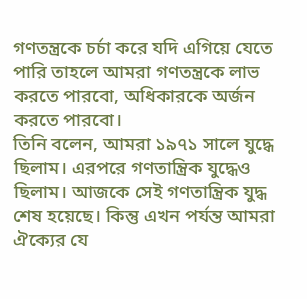গণতন্ত্রকে চর্চা করে যদি এগিয়ে যেতে পারি তাহলে আমরা গণতন্ত্রকে লাভ করতে পারবো, অধিকারকে অর্জন করতে পারবো।
তিনি বলেন, আমরা ১৯৭১ সালে যুদ্ধে ছিলাম। এরপরে গণতান্ত্রিক যুদ্ধেও ছিলাম। আজকে সেই গণতান্ত্রিক যুদ্ধ শেষ হয়েছে। কিন্তু এখন পর্যন্ত আমরা ঐক্যের যে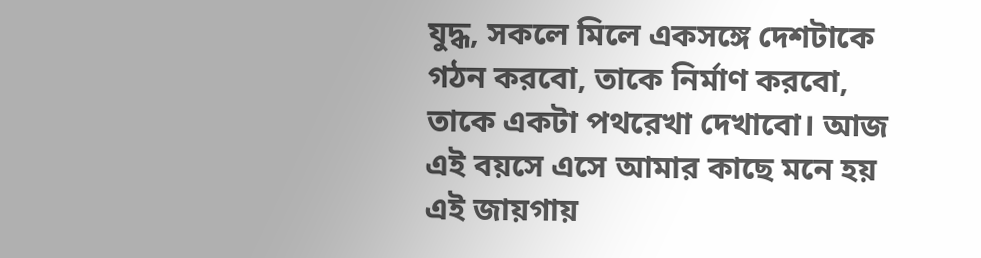যুদ্ধ, সকলে মিলে একসঙ্গে দেশটাকে গঠন করবো, তাকে নির্মাণ করবো, তাকে একটা পথরেখা দেখাবো। আজ এই বয়সে এসে আমার কাছে মনে হয় এই জায়গায়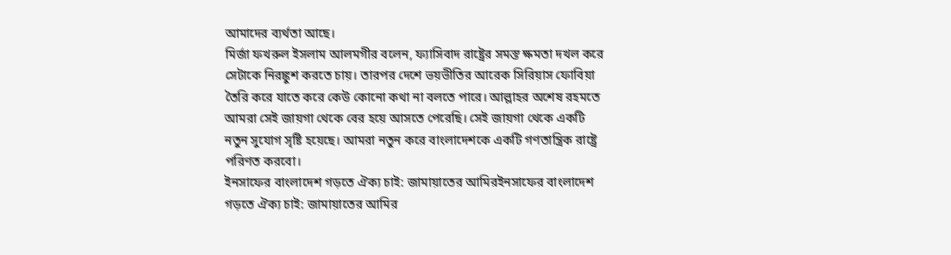আমাদের ব্যর্থতা আছে।
মির্জা ফখরুল ইসলাম আলমগীর বলেন, ফ্যাসিবাদ রাষ্ট্রের সমস্ত ক্ষমতা দখল করে সেটাকে নিরঙ্কুশ করতে চায়। তারপর দেশে ভয়ভীতির আরেক সিরিয়াস ফোবিয়া তৈরি করে যাতে করে কেউ কোনো কথা না বলতে পারে। আল্লাহর অশেষ রহমতে আমরা সেই জায়গা থেকে বের হয়ে আসতে পেরেছি। সেই জায়গা থেকে একটি নতুন সুযোগ সৃষ্টি হয়েছে। আমরা নতুন করে বাংলাদেশকে একটি গণতান্ত্রিক রাষ্ট্রে পরিণত করবো।
ইনসাফের বাংলাদেশ গড়তে ঐক্য চাই: জামায়াতের আমিরইনসাফের বাংলাদেশ গড়তে ঐক্য চাই: জামায়াতের আমির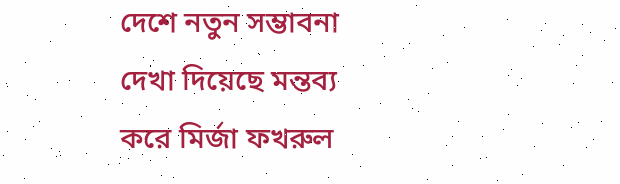দেশে নতুন সম্ভাবনা দেখা দিয়েছে মন্তব্য করে মির্জা ফখরুল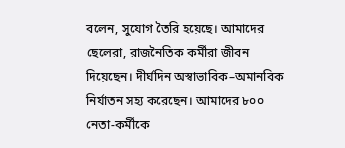বলেন, সুযোগ তৈরি হয়েছে। আমাদের ছেলেরা, রাজনৈতিক কর্মীরা জীবন দিয়েছেন। দীর্ঘদিন অস্বাভাবিক–অমানবিক নির্যাতন সহ্য করেছেন। আমাদের ৮০০ নেতা-কর্মীকে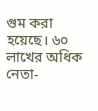গুম করা হয়েছে। ৬০ লাখের অধিক নেতা-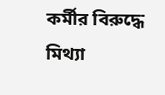কর্মীর বিরুদ্ধে মিথ্যা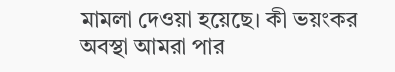মামলা দেওয়া হয়েছে। কী ভয়ংকর অবস্থা আমরা পার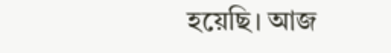হয়েছি। আজ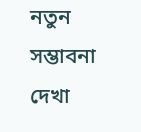নতুন সম্ভাবনা দেখা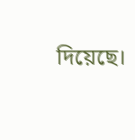দিয়েছে।